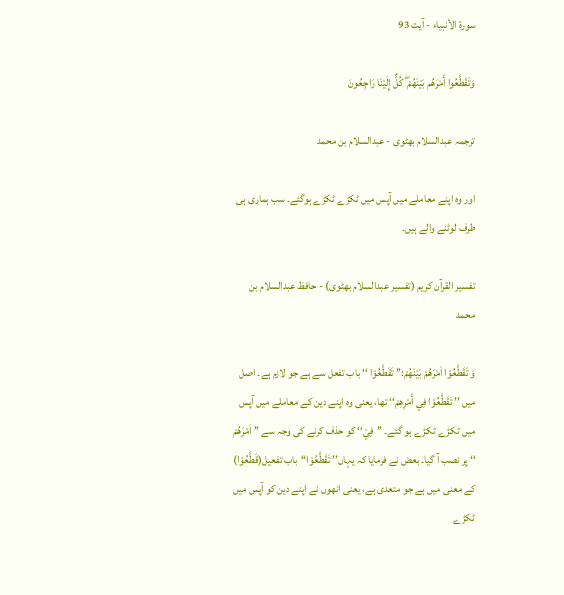سورة الأنبياء - آیت 93

وَتَقَطَّعُوا أَمْرَهُم بَيْنَهُمْ ۖ كُلٌّ إِلَيْنَا رَاجِعُونَ

ترجمہ عبدالسلام بھٹوی - عبدالسلام بن محمد

اور وہ اپنے معاملے میں آپس میں ٹکڑے ٹکڑے ہوگئے۔ سب ہماری ہی طرف لوٹنے والے ہیں۔

تفسیر القرآن کریم (تفسیر عبدالسلام بھٹوی) - حافظ عبدالسلام بن محمد

وَ تَقَطَّعُوْا اَمْرَهُمْ بَيْنَهُمْ:’’ تَقَطَّعُوْا ‘‘ باب تفعل سے ہے جو لازم ہے۔ اصل میں ’’ تَقَطَّعُوْا فِي أَمْرِهِمْ‘‘ تھا، یعنی وہ اپنے دین کے معاملے میں آپس میں ٹکڑے ٹکڑے ہو گئے۔ ’’فِيْ‘‘ کو حذف کرنے کی وجہ سے ’’ اَمْرَهُمْ ‘‘ پر نصب آ گیا۔ بعض نے فرمایا کہ یہاں’’ تَقَطَّعُوْا‘‘باب تفعیل(قَطَّعُوْا) کے معنی میں ہے جو متعدی ہے، یعنی انھوں نے اپنے دین کو آپس میں ٹکڑے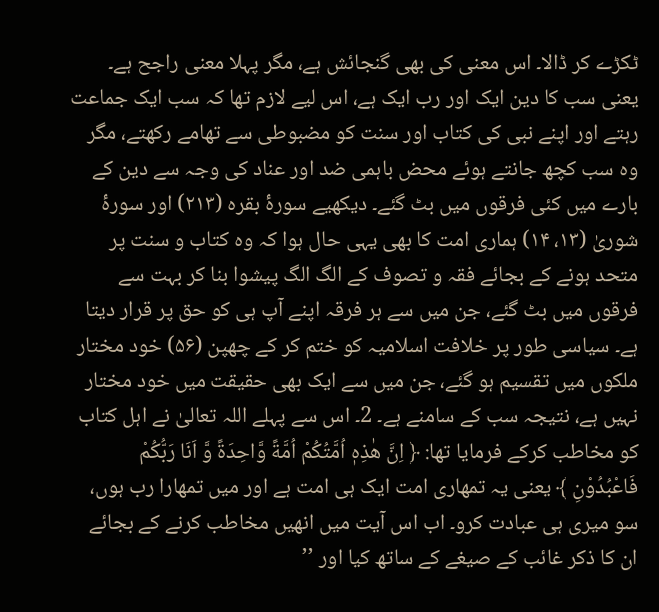ٹکڑے کر ڈالا۔ اس معنی کی بھی گنجائش ہے، مگر پہلا معنی راجح ہے۔ یعنی سب کا دین ایک اور رب ایک ہے، اس لیے لازم تھا کہ سب ایک جماعت رہتے اور اپنے نبی کی کتاب اور سنت کو مضبوطی سے تھامے رکھتے، مگر وہ سب کچھ جانتے ہوئے محض باہمی ضد اور عناد کی وجہ سے دین کے بارے میں کئی فرقوں میں بٹ گئے۔ دیکھیے سورۂ بقرہ (۲۱۳) اور سورۂ شوریٰ (۱۳، ۱۴) ہماری امت کا بھی یہی حال ہوا کہ وہ کتاب و سنت پر متحد ہونے کے بجائے فقہ و تصوف کے الگ الگ پیشوا بنا کر بہت سے فرقوں میں بٹ گئے، جن میں سے ہر فرقہ اپنے آپ ہی کو حق پر قرار دیتا ہے۔ سیاسی طور پر خلافت اسلامیہ کو ختم کر کے چھپن (۵۶) خود مختار ملکوں میں تقسیم ہو گئے، جن میں سے ایک بھی حقیقت میں خود مختار نہیں ہے، نتیجہ سب کے سامنے ہے۔ 2۔ اس سے پہلے اللہ تعالیٰ نے اہل کتاب کو مخاطب کرکے فرمایا تھا: ﴿ اِنَّ هٰذِهٖ اُمَّتُكُمْ اُمَّةً وَّاحِدَةً وَّ اَنَا رَبُّكُمْ فَاعْبُدُوْنِ ﴾ یعنی یہ تمھاری امت ایک ہی امت ہے اور میں تمھارا رب ہوں، سو میری ہی عبادت کرو۔ اب اس آیت میں انھیں مخاطب کرنے کے بجائے ان کا ذکر غائب کے صیغے کے ساتھ کیا اور ’’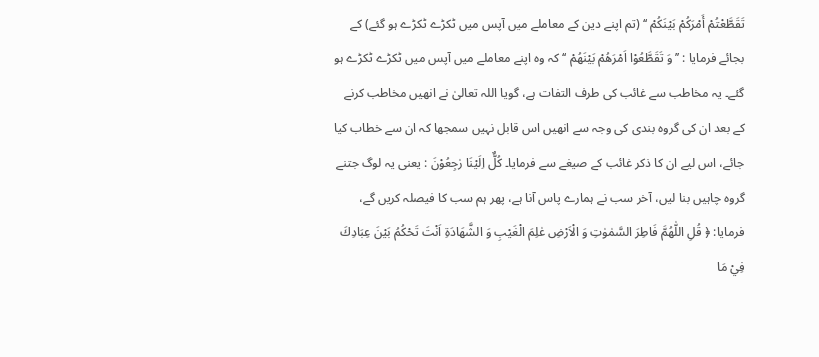تَقَطَّعْتُمْ أَمْرَكُمْ بَيْنَكُمْ ‘‘ (تم اپنے دین کے معاملے میں آپس میں ٹکڑے ٹکڑے ہو گئے) کے بجائے فرمایا : ’’ وَ تَقَطَّعُوْا اَمْرَهُمْ بَيْنَهُمْ ‘‘ کہ وہ اپنے معاملے میں آپس میں ٹکڑے ٹکڑے ہو گئے۔ یہ مخاطب سے غائب کی طرف التفات ہے، گویا اللہ تعالیٰ نے انھیں مخاطب کرنے کے بعد ان کی گروہ بندی کی وجہ سے انھیں اس قابل نہیں سمجھا کہ ان سے خطاب کیا جائے، اس لیے ان کا ذکر غائب کے صیغے سے فرمایا۔ كُلٌّ اِلَيْنَا رٰجِعُوْنَ : یعنی یہ لوگ جتنے گروہ چاہیں بنا لیں، آخر سب نے ہمارے پاس آنا ہے، پھر ہم سب کا فیصلہ کریں گے، فرمایا: ﴿ قُلِ اللّٰهُمَّ فَاطِرَ السَّمٰوٰتِ وَ الْاَرْضِ عٰلِمَ الْغَيْبِ وَ الشَّهَادَةِ اَنْتَ تَحْكُمُ بَيْنَ عِبَادِكَ فِيْ مَا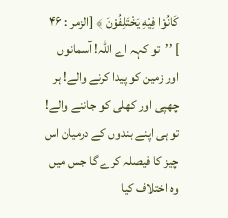كَانُوْا فِيْهِ يَخْتَلِفُوْنَ ﴾ [الزمر : ۴۶ ] ’’تو کہہ اے اللہ! آسمانوں اور زمین کو پیدا کرنے والے! ہر چھپی اور کھلی کو جاننے والے! تو ہی اپنے بندوں کے درمیان اس چیز کا فیصلہ کرے گا جس میں وہ اختلاف کیا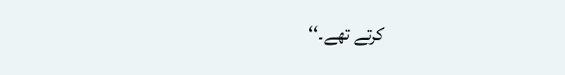کرتے تھے۔‘‘